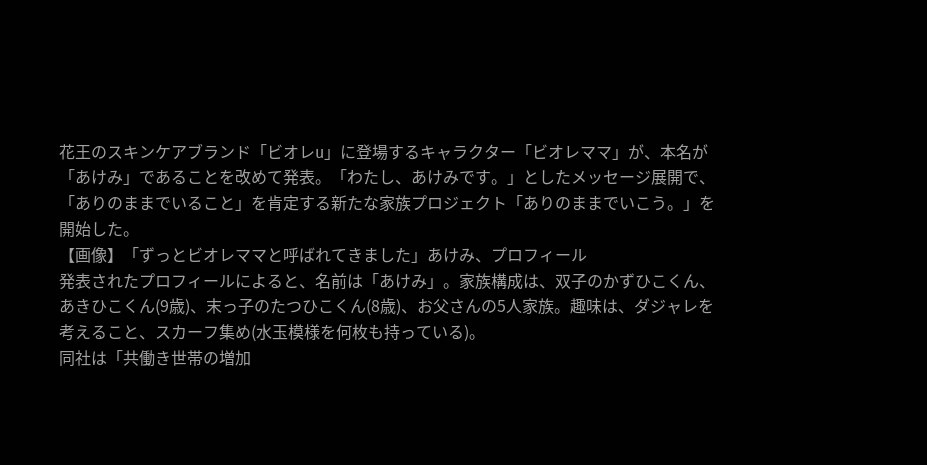花王のスキンケアブランド「ビオレu」に登場するキャラクター「ビオレママ」が、本名が「あけみ」であることを改めて発表。「わたし、あけみです。」としたメッセージ展開で、「ありのままでいること」を肯定する新たな家族プロジェクト「ありのままでいこう。」を開始した。
【画像】「ずっとビオレママと呼ばれてきました」あけみ、プロフィール
発表されたプロフィールによると、名前は「あけみ」。家族構成は、双子のかずひこくん、あきひこくん(9歳)、末っ子のたつひこくん(8歳)、お父さんの5人家族。趣味は、ダジャレを考えること、スカーフ集め(水玉模様を何枚も持っている)。
同社は「共働き世帯の増加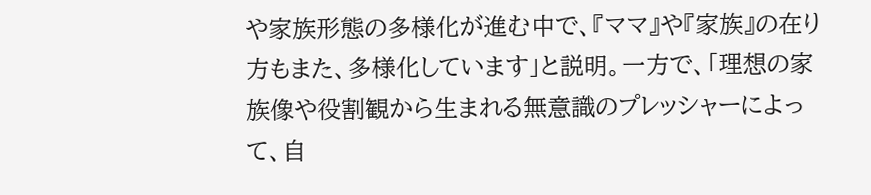や家族形態の多様化が進む中で、『ママ』や『家族』の在り方もまた、多様化しています」と説明。一方で、「理想の家族像や役割観から生まれる無意識のプレッシャーによって、自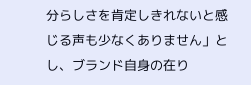分らしさを肯定しきれないと感じる声も少なくありません」とし、ブランド自身の在り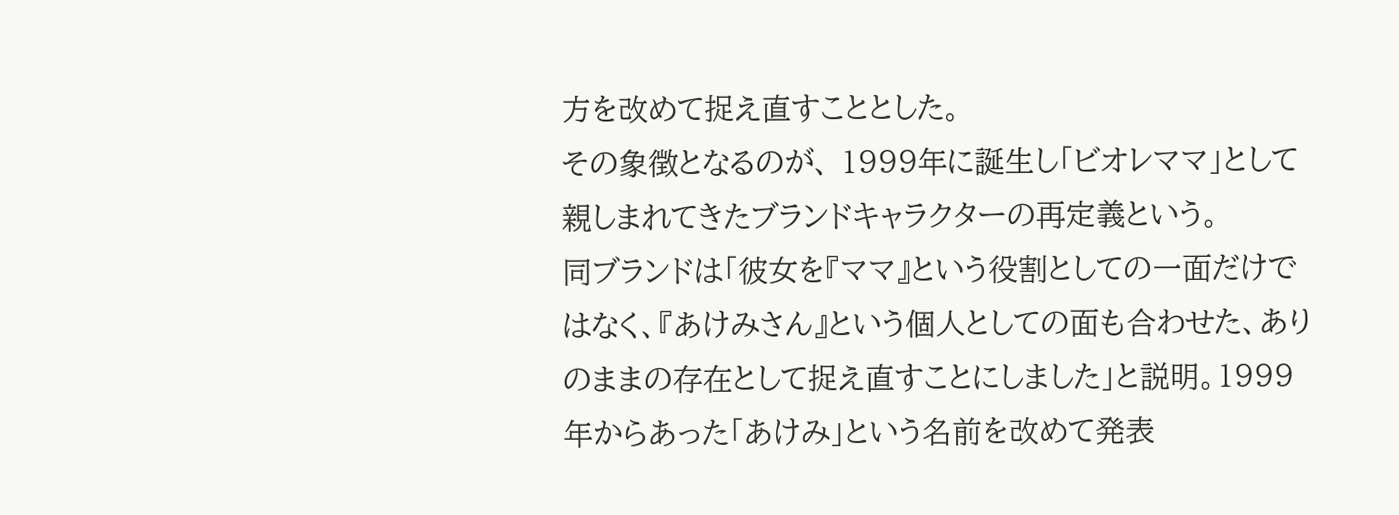方を改めて捉え直すこととした。
その象徴となるのが、 1999年に誕生し「ビオレママ」として親しまれてきたブランドキャラクターの再定義という。
同ブランドは「彼女を『ママ』という役割としての一面だけではなく、『あけみさん』という個人としての面も合わせた、ありのままの存在として捉え直すことにしました」と説明。1999年からあった「あけみ」という名前を改めて発表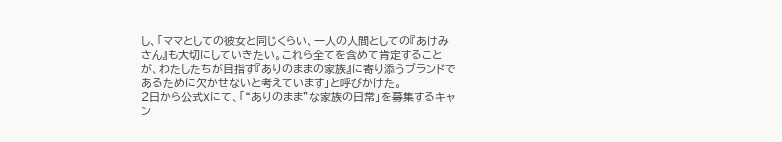し、「ママとしての彼女と同じくらい、一人の人間としての『あけみさん』も大切にしていきたい。これら全てを含めて肯定することが、わたしたちが目指す『ありのままの家族』に寄り添うブランドであるために欠かせないと考えています」と呼びかけた。
2日から公式Xにて、「“ありのまま”な家族の日常」を募集するキャン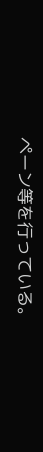ペーン等を行っている。